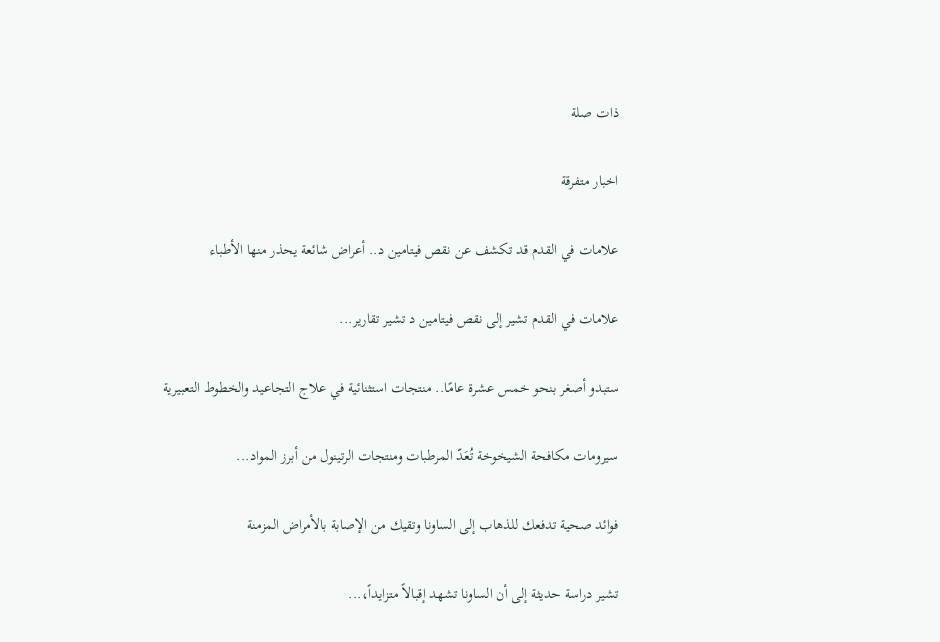ذات صلة

اخبار متفرقة

علامات في القدم قد تكشف عن نقص فيتامين د.. أعراض شائعة يحذر منها الأطباء

علامات في القدم تشير إلى نقص فيتامين د تشير تقارير...

ستبدو أصغر بنحو خمس عشرة عامًا.. منتجات استثنائية في علاج التجاعيد والخطوط التعبيرية

سيرومات مكافحة الشيخوخة تُعَدّ المرطبات ومنتجات الرتينول من أبرز المواد...

فوائد صحية تدفعك للذهاب إلى الساونا وتقيك من الإصابة بالأمراض المزمنة

تشير دراسة حديثة إلى أن الساونا تشهد إقبالاً متزايداً،...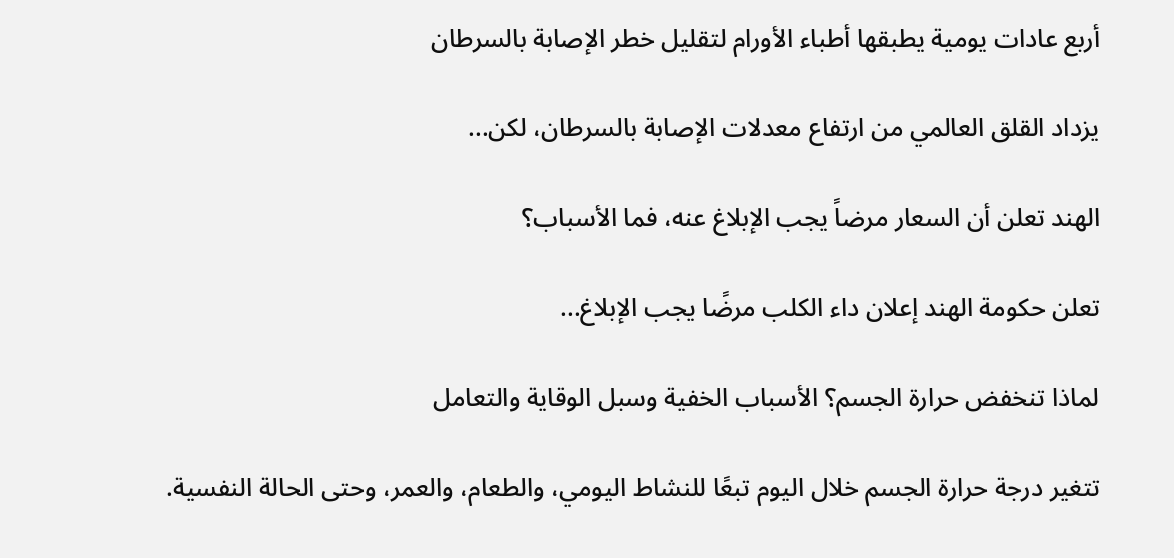أربع عادات يومية يطبقها أطباء الأورام لتقليل خطر الإصابة بالسرطان

يزداد القلق العالمي من ارتفاع معدلات الإصابة بالسرطان، لكن...

الهند تعلن أن السعار مرضاً يجب الإبلاغ عنه، فما الأسباب؟

تعلن حكومة الهند إعلان داء الكلب مرضًا يجب الإبلاغ...

لماذا تنخفض حرارة الجسم؟ الأسباب الخفية وسبل الوقاية والتعامل

تتغير درجة حرارة الجسم خلال اليوم تبعًا للنشاط اليومي، والطعام، والعمر، وحتى الحالة النفسية.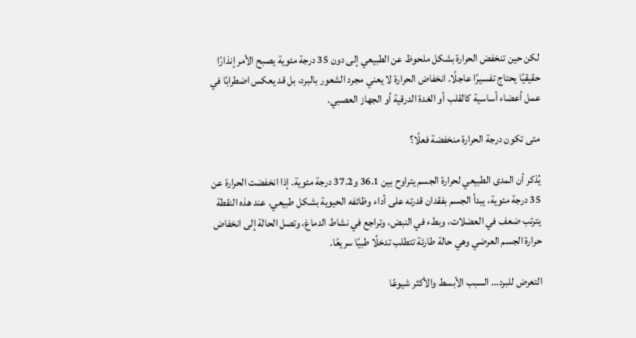لكن حين تنخفض الحرارة بشكل ملحوظ عن الطبيعي إلى دون 35 درجة مئوية يصبح الأمر إنذارًا حقيقيًا يحتاج تفسيرًا عاجلًا. انخفاض الحرارة لا يعني مجرد الشعور بالبرد، بل قد يعكس اضطرابًا في عمل أعضاء أساسية كالقلب أو الغدة الدرقية أو الجهاز العصبي.

متى تكون درجة الحرارة منخفضة فعلًا؟

يُذكر أن المدى الطبيعي لحرارة الجسم يتراوح بين 36.1 و37.2 درجة مئوية. إذا انخفضت الحرارة عن 35 درجة مئوية، يبدأ الجسم بفقدان قدرته على أداء وظائفه الحيوية بشكل طبيعي. عند هذه النقطة يترتب ضعف في العضلات، وبطء في النبض، وتراجع في نشاط الدماغ، وتصل الحالة إلى انخفاض حرارة الجسم العرضي وهي حالة طارئة تتطلب تدخلًا طبيًا سريعًا.

التعرض للبرد… السبب الأبسط والأكثر شيوعًا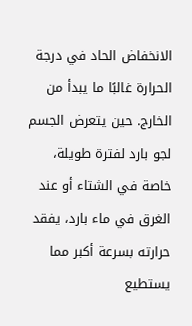الانخفاض الحاد في درجة الحرارة غالبًا ما يبدأ من الخارج. حين يتعرض الجسم لجو بارد لفترة طويلة، خاصة في الشتاء أو عند الغرق في ماء بارد، يفقد حرارته بسرعة أكبر مما يستطيع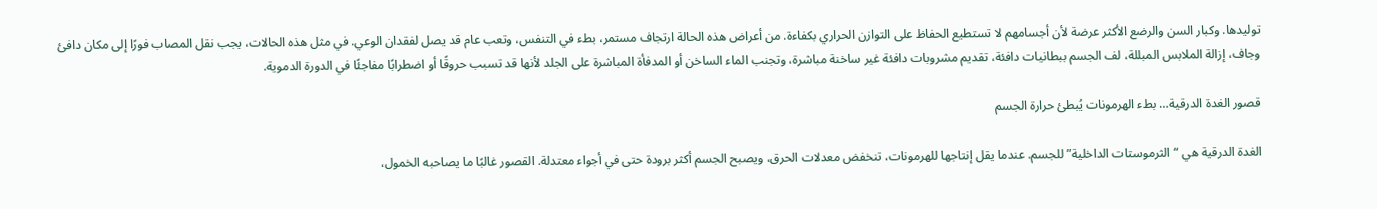توليدها. وكبار السن والرضع الأكثر عرضة لأن أجسامهم لا تستطيع الحفاظ على التوازن الحراري بكفاءة. من أعراض هذه الحالة ارتجاف مستمر، بطء في التنفس، وتعب عام قد يصل لفقدان الوعي. في مثل هذه الحالات، يجب نقل المصاب فورًا إلى مكان دافئ وجاف، إزالة الملابس المبللة، لف الجسم ببطانيات دافئة، تقديم مشروبات دافئة غير ساخنة مباشرة، وتجنب الماء الساخن أو المدفأة المباشرة على الجلد لأنها قد تسبب حروقًا أو اضطرابًا مفاجئًا في الدورة الدموية.

قصور الغدة الدرقية… بطء الهرمونات يُبطئ حرارة الجسم

الغدة الدرقية هي “الثرموستات الداخلية” للجسم. عندما يقل إنتاجها للهرمونات، تنخفض معدلات الحرق، ويصبح الجسم أكثر برودة حتى في أجواء معتدلة. القصور غالبًا ما يصاحبه الخمول،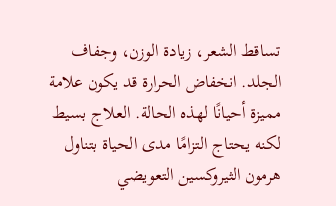تساقط الشعر، زيادة الوزن، وجفاف الجلد. انخفاض الحرارة قد يكون علامة مميزة أحيانًا لهذه الحالة. العلاج بسيط لكنه يحتاج التزامًا مدى الحياة بتناول هرمون الثيروكسين التعويضي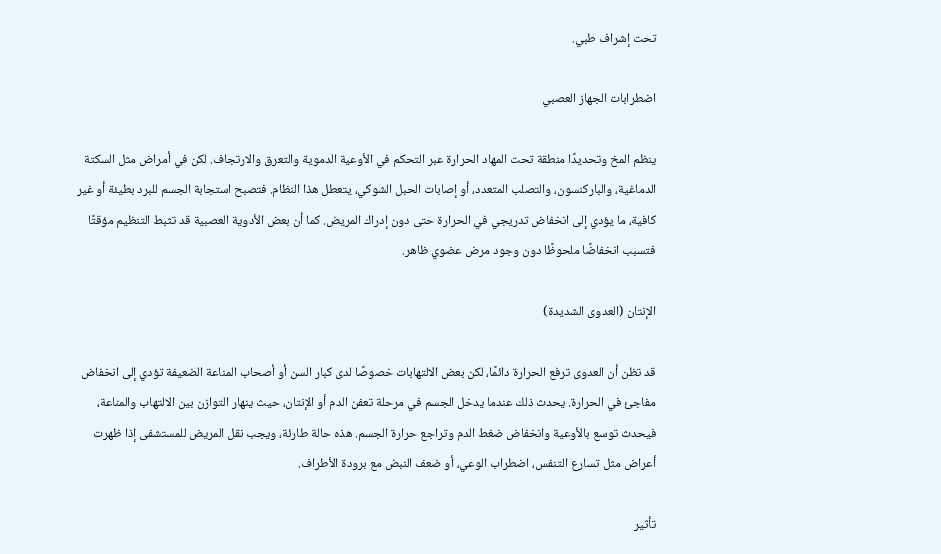تحت إشراف طبي.

اضطرابات الجهاز العصبي

ينظم المخ وتحديدًا منطقة تحت المهاد الحرارة عبر التحكم في الأوعية الدموية والتعرق والارتجاف. لكن في أمراض مثل السكتة الدماغية، والباركنسون، والتصلب المتعدد، أو إصابات الحبل الشوكي، يتعطل هذا النظام. فتصبح استجابة الجسم للبرد بطيئة أو غير كافية، ما يؤدي إلى انخفاض تدريجي في الحرارة حتى دون إدراك المريض. كما أن بعض الأدوية العصبية قد تثبط التنظيم مؤقتًا فتسبب انخفاضًا ملحوظًا دون وجود مرض عضوي ظاهر.

الإنتان (العدوى الشديدة)

قد تظن أن العدوى ترفع الحرارة دائمًا، لكن بعض الالتهابات خصوصًا لدى كبار السن أو أصحاب المناعة الضعيفة تؤدي إلى انخفاض مفاجئ في الحرارة. يحدث ذلك عندما يدخل الجسم في مرحلة تعفن الدم أو الإنتان، حيث ينهار التوازن بين الالتهاب والمناعة، فيحدث توسع بالأوعية وانخفاض ضغط الدم وتراجع حرارة الجسم. هذه حالة طارئة، ويجب نقل المريض للمستشفى إذا ظهرت أعراض مثل تسارع التنفس، اضطراب الوعي، أو ضعف النبض مع برودة الأطراف.

تأثير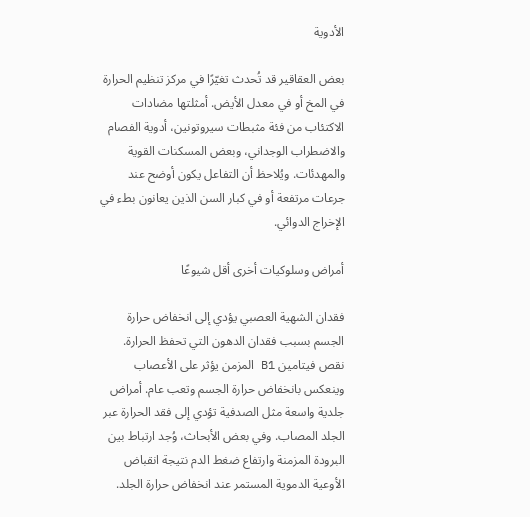الأدوية

بعض العقاقير قد تُحدث تغيّرًا في مركز تنظيم الحرارة في المخ أو في معدل الأيض. أمثلتها مضادات الاكتئاب من فئة مثبطات سيروتونين، أدوية الفصام والاضطراب الوجداني، وبعض المسكنات القوية والمهدئات. ويُلاحظ أن التفاعل يكون أوضح عند جرعات مرتفعة أو في كبار السن الذين يعانون بطء في الإخراج الدوائي.

أمراض وسلوكيات أخرى أقل شيوعًا

فقدان الشهية العصبي يؤدي إلى انخفاض حرارة الجسم بسبب فقدان الدهون التي تحفظ الحرارة. نقص فيتامين B1 المزمن يؤثر على الأعصاب وينعكس بانخفاض حرارة الجسم وتعب عام. أمراض جلدية واسعة مثل الصدفية تؤدي إلى فقد الحرارة عبر الجلد المصاب. وفي بعض الأبحاث، وُجد ارتباط بين البرودة المزمنة وارتفاع ضغط الدم نتيجة انقباض الأوعية الدموية المستمر عند انخفاض حرارة الجلد.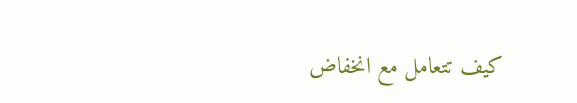كيف تتعامل مع انخفاض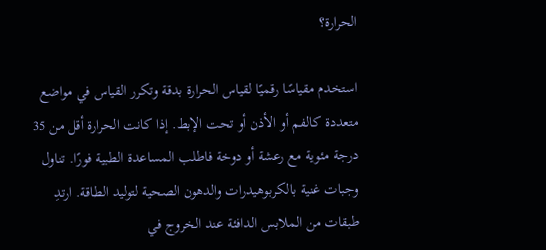الحرارة؟

استخدم مقياسًا رقميًا لقياس الحرارة بدقة وتكرر القياس في مواضع متعددة كالفم أو الأذن أو تحت الإبط. إذا كانت الحرارة أقل من 35 درجة مئوية مع رعشة أو دوخة فاطلب المساعدة الطبية فورًا. تناول وجبات غنية بالكربوهيدرات والدهون الصحية لتوليد الطاقة. ارتدِ طبقات من الملابس الدافئة عند الخروج في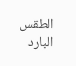الطقس البارد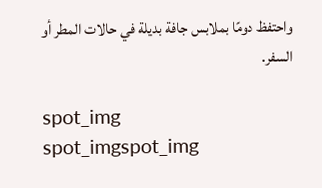واحتفظ دومًا بملابس جافة بديلة في حالات المطر أو السفر.

spot_img
spot_imgspot_img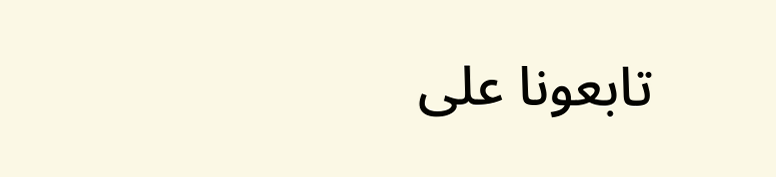تابعونا على